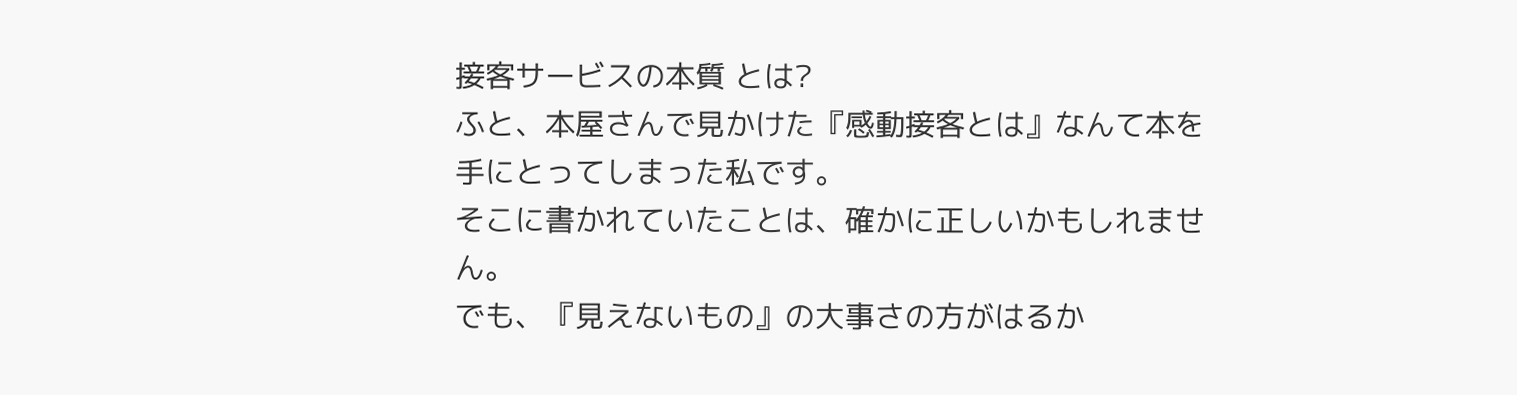接客サービスの本質 とは?
ふと、本屋さんで見かけた『感動接客とは』なんて本を手にとってしまった私です。
そこに書かれていたことは、確かに正しいかもしれません。
でも、『見えないもの』の大事さの方がはるか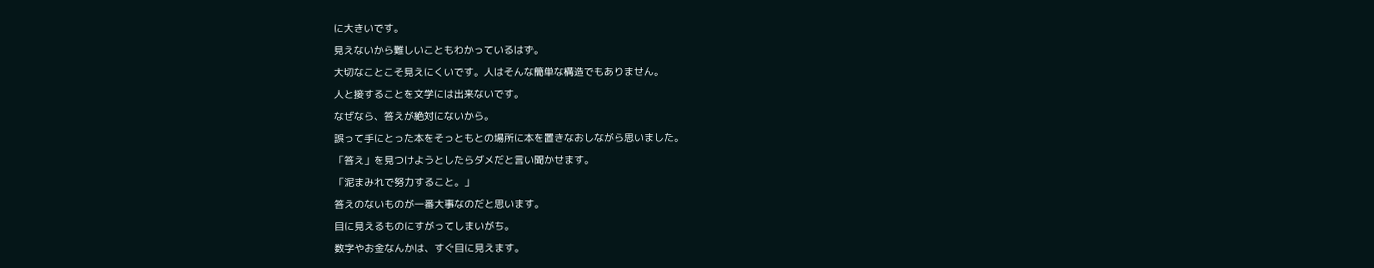に大きいです。
見えないから難しいこともわかっているはず。
大切なことこそ見えにくいです。人はそんな簡単な構造でもありません。
人と接することを文学には出来ないです。
なぜなら、答えが絶対にないから。
誤って手にとった本をそっともとの場所に本を置きなおしながら思いました。
「答え」を見つけようとしたらダメだと言い聞かせます。
「泥まみれで努力すること。」
答えのないものが一番大事なのだと思います。
目に見えるものにすがってしまいがち。
数字やお金なんかは、すぐ目に見えます。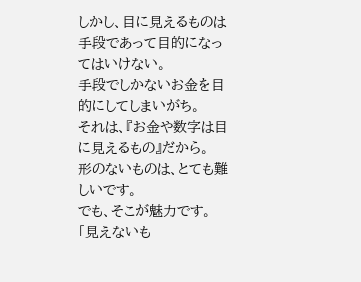しかし、目に見えるものは手段であって目的になってはいけない。
手段でしかないお金を目的にしてしまいがち。
それは、『お金や数字は目に見えるもの』だから。
形のないものは、とても難しいです。
でも、そこが魅力です。
「見えないも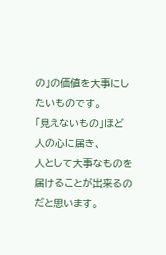の」の価値を大事にしたいものです。
「見えないもの」ほど人の心に届き、
人として大事なものを届けることが出来るのだと思います。